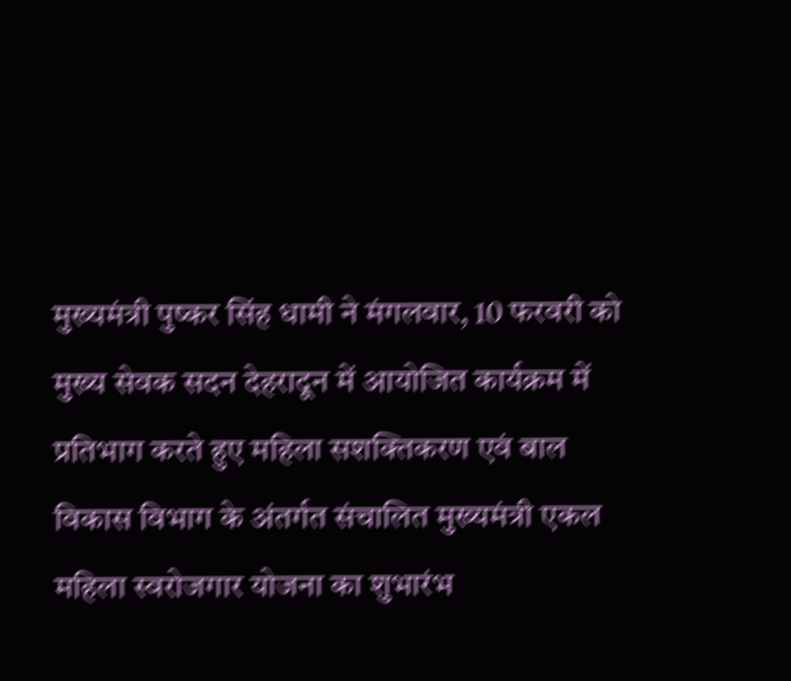मुख्यमंत्री पुष्कर सिंह धामी ने मंगलवार, 10 फरवरी को मुख्य सेवक सदन देहरादून में आयोजित कार्यक्रम में प्रतिभाग करते हुए महिला सशक्तिकरण एवं बाल विकास विभाग के अंतर्गत संचालित मुख्यमंत्री एकल महिला स्वरोजगार योजना का शुभारंभ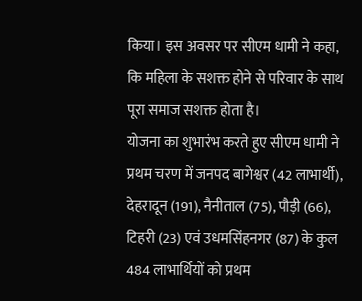किया। इस अवसर पर सीएम धामी ने कहा, कि महिला के सशक्त होने से परिवार के साथ पूरा समाज सशक्त होता है।
योजना का शुभारंभ करते हुए सीएम धामी ने प्रथम चरण में जनपद बागेश्वर (42 लाभार्थी), देहरादून (191), नैनीताल (75), पौड़ी (66), टिहरी (23) एवं उधमसिंहनगर (87) के कुल 484 लाभार्थियों को प्रथम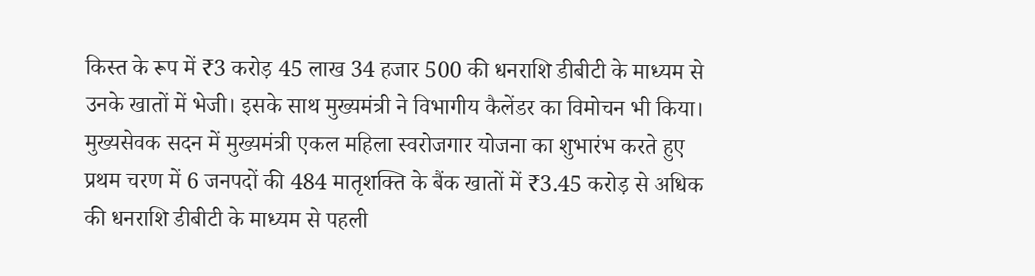किस्त के रूप में ₹3 करोड़ 45 लाख 34 हजार 500 की धनराशि डीबीटी के माध्यम से उनके खातों में भेजी। इसके साथ मुख्यमंत्री ने विभागीय कैलेंडर का विमोचन भी किया।
मुख्यसेवक सदन में मुख्यमंत्री एकल महिला स्वरोजगार योजना का शुभारंभ करते हुए प्रथम चरण में 6 जनपदों की 484 मातृशक्ति के बैंक खातों में ₹3.45 करोड़ से अधिक की धनराशि डीबीटी के माध्यम से पहली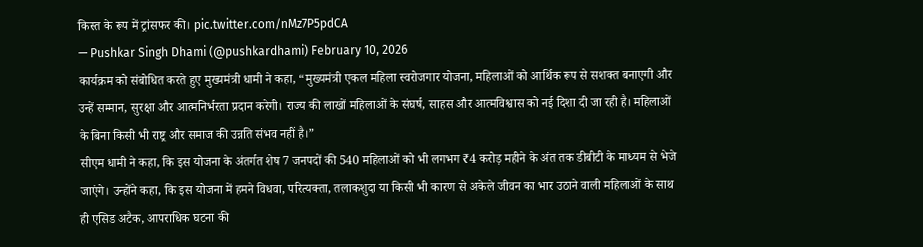किस्त के रूप में ट्रांसफर की। pic.twitter.com/nMz7P5pdCA
— Pushkar Singh Dhami (@pushkardhami) February 10, 2026
कार्यक्रम को संबोधित करते हुए मुख्यमंत्री धामी ने कहा, “मुख्यमंत्री एकल महिला स्वरोजगार योजना, महिलाओं को आर्थिक रूप से सशक्त बनाएगी और उन्हें सम्मान, सुरक्षा और आत्मनिर्भरता प्रदान करेगी। राज्य की लाखों महिलाओं के संघर्ष, साहस और आत्मविश्वास को नई दिशा दी जा रही है। महिलाओं के बिना किसी भी राष्ट्र और समाज की उन्नति संभव नहीं है।”
सीएम धामी ने कहा, कि इस योजना के अंतर्गत शेष 7 जनपदों की 540 महिलाओं को भी लगभग ₹4 करोड़ महीने के अंत तक डीबीटी के माध्यम से भेजे जाएंगे। उन्होंने कहा, कि इस योजना में हमने विधवा, परित्यक्ता, तलाकशुदा या किसी भी कारण से अकेले जीवन का भार उठाने वाली महिलाओं के साथ ही एसिड अटैक, आपराधिक घटना की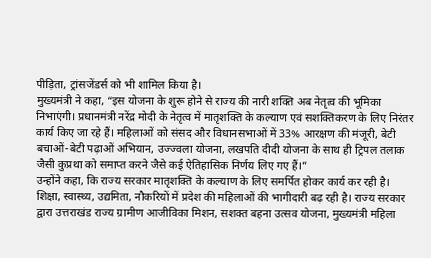पीड़िता, ट्रांसजेंडर्स को भी शामिल किया है।
मुख्यमंत्री ने कहा, “इस योजना के शुरू होने से राज्य की नारी शक्ति अब नेतृत्व की भूमिका निभाएंगी। प्रधानमंत्री नरेंद्र मोदी के नेतृत्व में मातृशक्ति के कल्याण एवं सशक्तिकरण के लिए निरंतर कार्य किए जा रहे हैं। महिलाओं को संसद और विधानसभाओं में 33% आरक्षण की मंजूरी, बेटी बचाओं-बेटी पढ़ाओं अभियान, उज्ज्वला योजना, लखपति दीदी योजना के साथ ही ट्रिपल तलाक जैसी कुप्रथा को समाप्त करने जैसे कई ऐतिहासिक निर्णय लिए गए हैं।”
उन्होंने कहा, कि राज्य सरकार मातृशक्ति के कल्याण के लिए समर्पित होकर कार्य कर रही है। शिक्षा, स्वास्थ्य, उद्यमिता, नौकरियों में प्रदेश की महिलाओं की भागीदारी बढ़ रही है। राज्य सरकार द्वारा उत्तराखंड राज्य ग्रामीण आजीविका मिशन, सशक्त बहना उत्सव योजना, मुख्यमंत्री महिला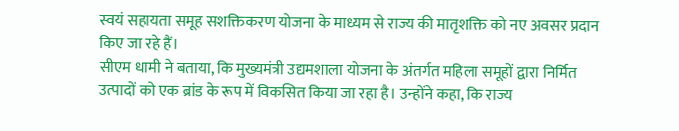स्वयं सहायता समूह सशक्तिकरण योजना के माध्यम से राज्य की मातृशक्ति को नए अवसर प्रदान किए जा रहे हैं।
सीएम धामी ने बताया, कि मुख्यमंत्री उद्यमशाला योजना के अंतर्गत महिला समूहों द्वारा निर्मित उत्पादों को एक ब्रांड के रूप में विकसित किया जा रहा है। उन्होंने कहा, कि राज्य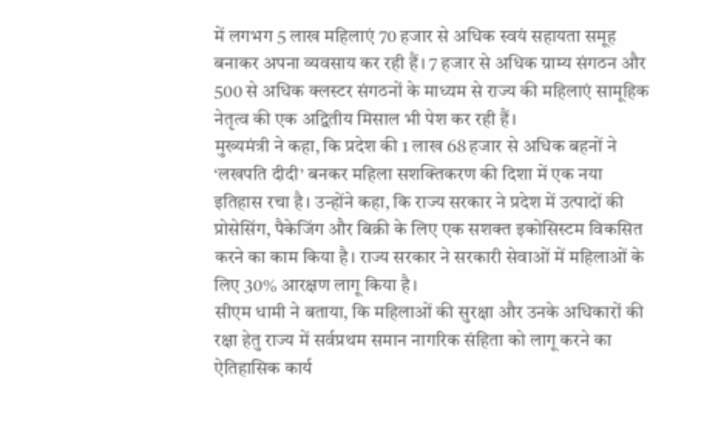में लगभग 5 लाख महिलाएं 70 हजार से अधिक स्वयं सहायता समूह बनाकर अपना व्यवसाय कर रही हैं। 7 हजार से अधिक ग्राम्य संगठन और 500 से अधिक क्लस्टर संगठनों के माध्यम से राज्य की महिलाएं सामूहिक नेतृत्व की एक अद्वितीय मिसाल भी पेश कर रही हैं।
मुख्यमंत्री ने कहा, कि प्रदेश की 1 लाख 68 हजार से अधिक बहनों ने ‘लखपति दीदी’ बनकर महिला सशक्तिकरण की दिशा में एक नया इतिहास रचा है। उन्होंने कहा, कि राज्य सरकार ने प्रदेश में उत्पादों की प्रोसेसिंग, पैकेजिंग और बिक्री के लिए एक सशक्त इकोसिस्टम विकसित करने का काम किया है। राज्य सरकार ने सरकारी सेवाओं में महिलाओं के लिए 30% आरक्षण लागू किया है।
सीएम धामी ने बताया, कि महिलाओं की सुरक्षा और उनके अधिकारों की रक्षा हेतु राज्य में सर्वप्रथम समान नागरिक संहिता को लागू करने का ऐतिहासिक कार्य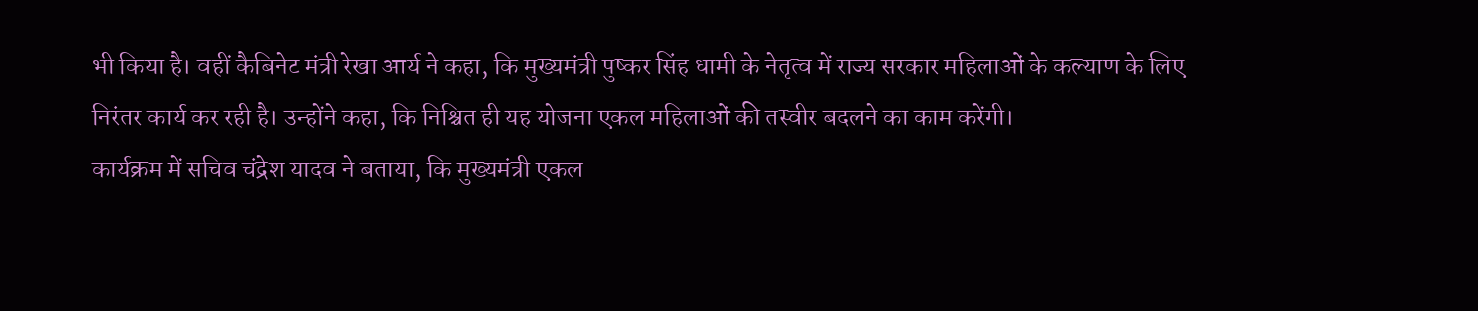भी किया है। वहीं कैबिनेट मंत्री रेखा आर्य ने कहा, कि मुख्यमंत्री पुष्कर सिंह धामी के नेतृत्व में राज्य सरकार महिलाओं के कल्याण के लिए निरंतर कार्य कर रही है। उन्होंने कहा, कि निश्चित ही यह योजना एकल महिलाओं की तस्वीर बदलने का काम करेंगी।
कार्यक्रम में सचिव चंद्रेश यादव ने बताया, कि मुख्यमंत्री एकल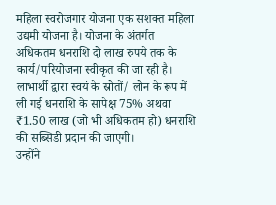महिला स्वरोजगार योजना एक सशक्त महिला उद्यमी योजना है। योजना के अंतर्गत अधिकतम धनराशि दो लाख रुपये तक के कार्य/परियोजना स्वीकृत की जा रही है। लाभार्थी द्वारा स्वयं के स्रोतों/ लोन के रूप में ली गई धनराशि के सापेक्ष 75% अथवा ₹1.50 लाख (जो भी अधिकतम हो) धनराशि की सब्सिडी प्रदान की जाएगी।
उन्होंने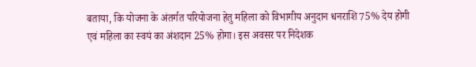बताया, कि योजना के अंतर्गत परियोजना हेतु महिला को विभागीय अनुदान धनराशि 75% देय होगी एवं महिला का स्वयं का अंशदान 25% होगा। इस अवसर पर निदेशक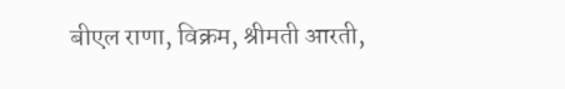बीएल राणा, विक्रम, श्रीमती आरती,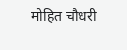मोहित चौधरी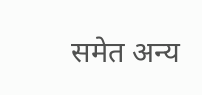समेत अन्य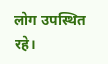लोग उपस्थित रहे।